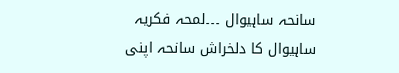سانحہ ساہیوال ۔۔۔لمحہ فکریہ
ساہیوال کا دلخراش سانحہ اپنی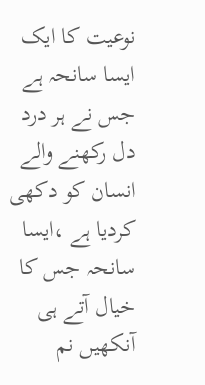نوعیت کا ایک ایسا سانحہ ہے جس نے ہر درد دل رکھنے والے انسان کو دکھی کردیا ہے ،ایسا سانحہ جس کا خیال آتے ہی آنکھیں نم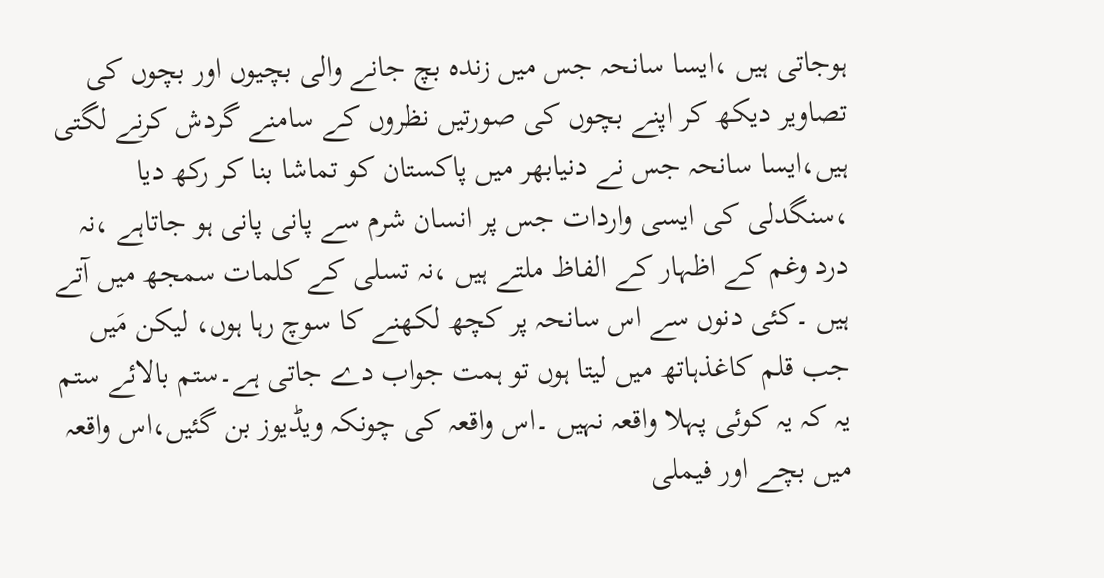ہوجاتی ہیں ،ایسا سانحہ جس میں زندہ بچ جانے والی بچیوں اور بچوں کی تصاویر دیکھ کر اپنے بچوں کی صورتیں نظروں کے سامنے گردش کرنے لگتی ہیں،ایسا سانحہ جس نے دنیابھر میں پاکستان کو تماشا بنا کر رکھ دیا ،سنگدلی کی ایسی واردات جس پر انسان شرم سے پانی پانی ہو جاتاہے ،نہ درد وغم کے اظہار کے الفاظ ملتے ہیں ،نہ تسلی کے کلمات سمجھ میں آتے ہیں ۔کئی دنوں سے اس سانحہ پر کچھ لکھنے کا سوچ رہا ہوں، لیکن مَیں جب قلم کاغذہاتھ میں لیتا ہوں تو ہمت جواب دے جاتی ہے۔ستم بالائے ستم یہ کہ یہ کوئی پہلا واقعہ نہیں ۔اس واقعہ کی چونکہ ویڈیوز بن گئیں،اس واقعہ میں بچے اور فیملی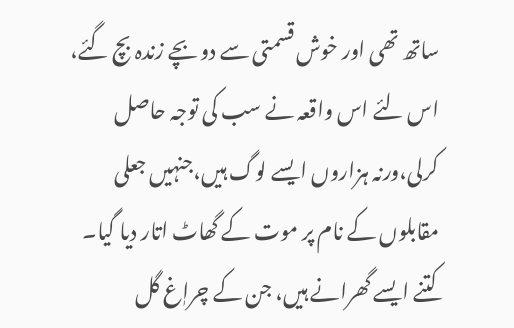ساتھ تھی اور خوش قسمتی سے دو بچے زندہ بچ گئے، اس لئے اس واقعہ نے سب کی توجہ حاصل کرلی،ورنہ ہزاروں ایسے لوگ ہیں،جنہیں جعلی مقابلوں کے نام پر موت کے گھاٹ اتار دیا گیا۔
کتنے ایسے گھرانے ہیں، جن کے چراٖغ گل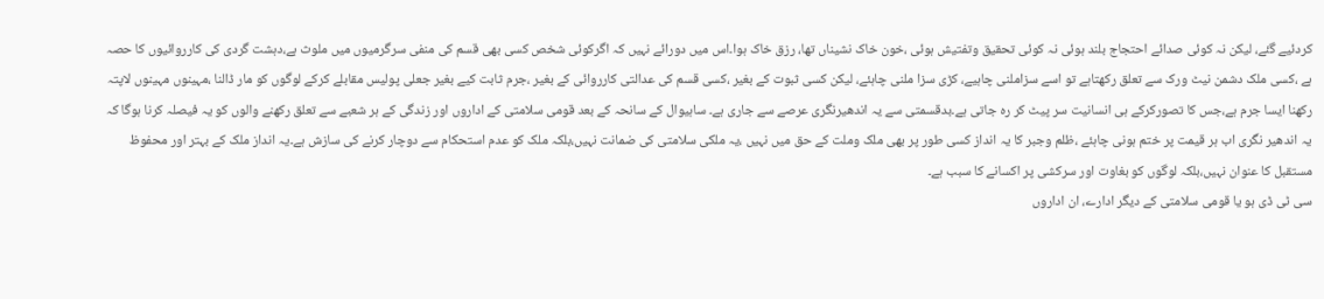کردئیے گئے، لیکن نہ کوئی صدائے احتجاج بلند ہوئی نہ کوئی تحقیق وتفتیش ہوئی ،خون خاک نشیناں تھا، رزق خاک ہوا۔اس میں دورائے نہیں کہ اگرکوئی شخص کسی بھی قسم کی منفی سرگرمیوں میں ملوث ہے،دہشت گردی کی کارروائیوں کا حصہ ہے ،کسی ملک دشمن نیٹ ورک سے تعلق رکھتاہے تو اسے سزاملنی چاہیے، کڑی سزا ملنی چاہئے، لیکن کسی ثبوت کے بغیر ،کسی قسم کی عدالتی کارروائی کے بغیر ،جرم ثابت کیے بغیر جعلی پولیس مقابلے کرکے لوگوں کو مار ڈالنا ،مہینوں مہینوں لاپتہ رکھنا ایسا جرم ہے،جس کا تصورکرکے ہی انسانیت سر پیٹ کر رہ جاتی ہے۔بدقسمتی سے یہ اندھیرنگری عرصے سے جاری ہے۔ ساہیوال کے سانحہ کے بعد قومی سلامتی کے اداروں اور زندگی کے ہر شعبے سے تعلق رکھنے والوں کو یہ فیصلہ کرنا ہوگا کہ یہ اندھیر نگری اب ہر قیمت پر ختم ہونی چاہئے ،ظلم وجبر کا یہ انداز کسی طور پر بھی ملک وملت کے حق میں نہیں ،یہ ملکی سلامتی کی ضمانت نہیں،بلکہ ملک کو عدم استحکام سے دوچار کرنے کی سازش ہے۔یہ انداز ملک کے بہتر اور محفوظ مستقبل کا عنوان نہیں،بلکہ لوگوں کو بغاوت اور سرکشی پر اکسانے کا سبب ہے۔
سی ٹی ڈی ہو یا قومی سلامتی کے دیگر ادارے، ان اداروں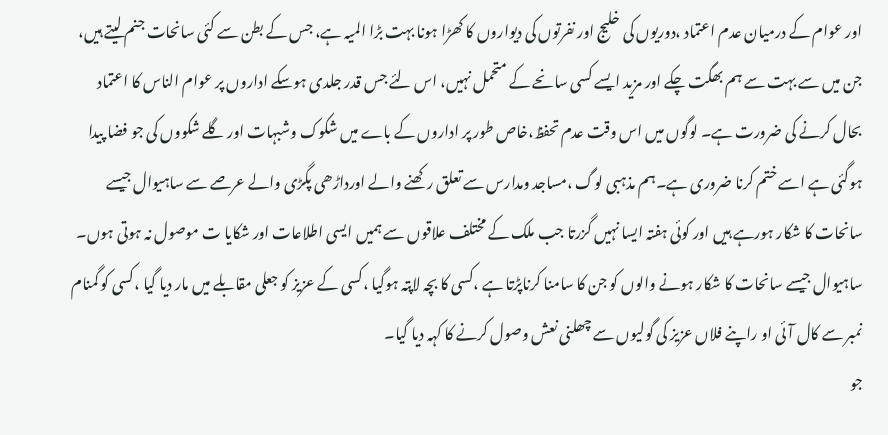اور عوام کے درمیان عدم اعتماد ،دوریوں کی خلیج اور نفرتوں کی دیواروں کا کھڑا ہونا بہت بڑا المیہ ہے، جس کے بطن سے کئی سانحات جنم لیتے ہیں، جن میں سے بہت سے ہم بھگت چکے اور مزید ایسے کسی سانحے کے متحمل نہیں، اس لئے جس قدر جلدی ہوسکے اداروں پر عوام الناس کا اعتماد بحال کرنے کی ضرورت ہے۔ لوگوں میں اس وقت عدم تحفظ،خاص طور پر اداروں کے باے میں شکوک وشبہات اور گلے شکووں کی جو فضا پیدا ہوگئی ہے اسے ختم کرنا ضروری ہے۔ہم مذہبی لوگ ،مساجد ومدارس سے تعلق رکھنے والے اورداڑھی پگڑی والے عرصے سے ساہیوال جیسے سانحات کا شکار ہورہے ہیں اور کوئی ہفتہ ایسا نہیں گزرتا جب ملک کے مختلف علاقوں سے ہمیں ایسی اطلاعات اور شکایا ت موصول نہ ہوتی ہوں۔ ساہیوال جیسے سانحات کا شکار ہونے والوں کو جن کا سامنا کرناپڑتا ہے ،کسی کا بچہ لاپتہ ہوگیا ،کسی کے عزیز کو جعلی مقابلے میں مار دیا گیا ،کسی کو گمنام نمبر سے کال آئی او راپنے فلاں عزیز کی گولیوں سے چھلنی نعش وصول کرنے کا کہہ دیا گیا۔
جو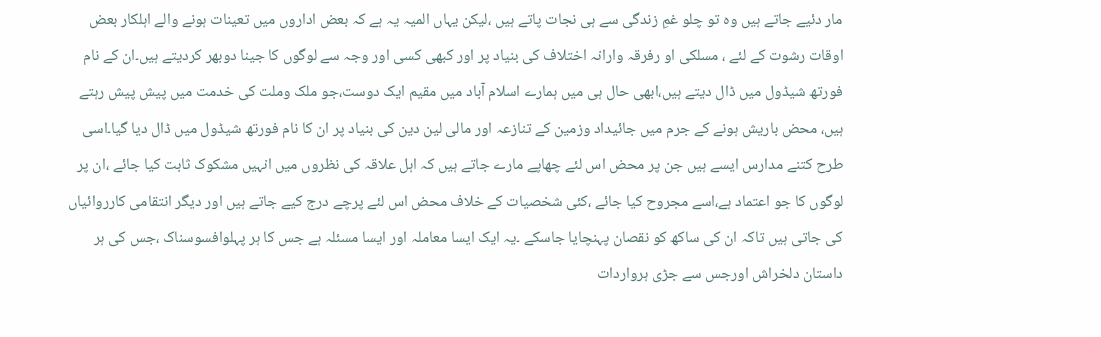مار دئیے جاتے ہیں وہ تو چلو غمِ زندگی سے ہی نجات پاتے ہیں ،لیکن یہاں المیہ یہ ہے کہ بعض اداروں میں تعینات ہونے والے اہلکار بعض اوقات رشوت کے لئے ، مسلکی او رفرقہ وارانہ اختلاف کی بنیاد پر اور کبھی کسی اور وجہ سے لوگوں کا جینا دوبھر کردیتے ہیں۔ان کے نام فورتھ شیڈول میں ڈال دیتے ہیں،ابھی حال ہی میں ہمارے اسلام آباد میں مقیم ایک دوست،جو ملک وملت کی خدمت میں پیش پیش رہتے ہیں، محض باریش ہونے کے جرم میں جائیداد وزمین کے تنازعہ اور مالی لین دین کی بنیاد پر ان کا نام فورتھ شیڈول میں ڈال دیا گیا۔اسی طرح کتنے مدارس ایسے ہیں جن پر محض اس لئے چھاپے مارے جاتے ہیں کہ اہل علاقہ کی نظروں میں انہیں مشکوک ثابت کیا جائے ،ان پر لوگوں کا جو اعتماد ہے،اسے مجروح کیا جائے ،کئی شخصیات کے خلاف محض اس لئے پرچے درج کیے جاتے ہیں اور دیگر انتقامی کارروائیاں کی جاتی ہیں تاکہ ان کی ساکھ کو نقصان پہنچایا جاسکے ۔یہ ایک ایسا معاملہ اور ایسا مسئلہ ہے جس کا ہر پہلوافسوسناک ،جس کی ہر داستان دلخراش اورجس سے جڑی ہرواردات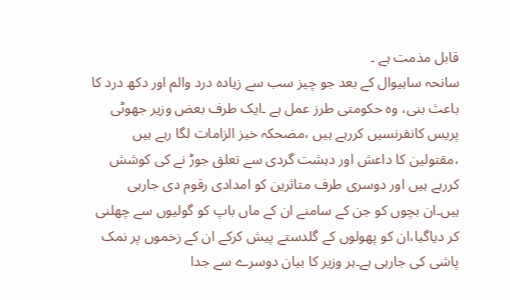قابل مذمت ہے ۔
سانحہ ساہیوال کے بعد جو چیز سب سے زیادہ درد والم اور دکھ درد کا باعث بنی، وہ حکومتی طرز عمل ہے ۔ایک طرف بعض وزیر جھوٹی پریس کانفرنسیں کررہے ہیں ،مضحکہ خیز الزامات لگا رہے ہیں ،مقتولین کا داعش اور دہشت گردی سے تعلق جوڑ نے کی کوشش کررہے ہیں اور دوسری طرف متاثرین کو امدادی رقوم دی جارہی ہیں۔ان بچوں کو جن کے سامنے ان کے ماں باپ کو گولیوں سے چھلنی کر دیاگیا،ان کو پھولوں کے گلدستے پیش کرکے ان کے زخموں پر نمک پاشی کی جارہی ہے۔ہر وزیر کا بیان دوسرے سے جدا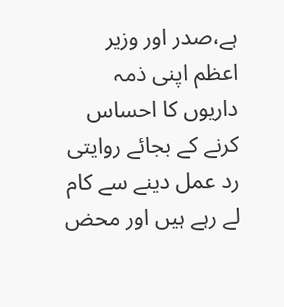ہے،صدر اور وزیر اعظم اپنی ذمہ داریوں کا احساس کرنے کے بجائے روایتی رد عمل دینے سے کام لے رہے ہیں اور محض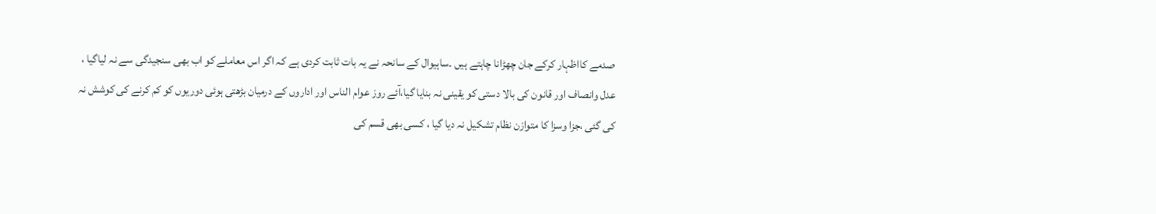صدمے کااظہار کرکے جان چھڑانا چاہتے ہیں ۔ساہیوال کے سانحہ نے یہ بات ثابت کردی ہے کہ اگر اس معاملے کو اب بھی سنجیدگی سے نہ لیاگیا ،
عدل وانصاف اور قانون کی بالا دستی کو یقینی نہ بنایا گیا،آئے روز عوام الناس اور اداروں کے درمیان بڑھتی ہوئی دوریوں کو کم کرنے کی کوشش نہ کی گئی ،جزا وسزا کا متوازن نظام تشکیل نہ دیا گیا ، کسی بھی قسم کی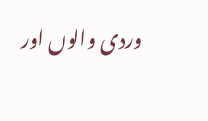وردی والوں اور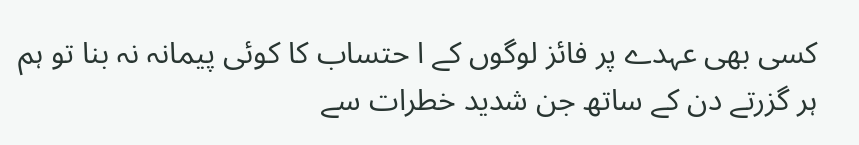کسی بھی عہدے پر فائز لوگوں کے ا حتساب کا کوئی پیمانہ نہ بنا تو ہم ہر گزرتے دن کے ساتھ جن شدید خطرات سے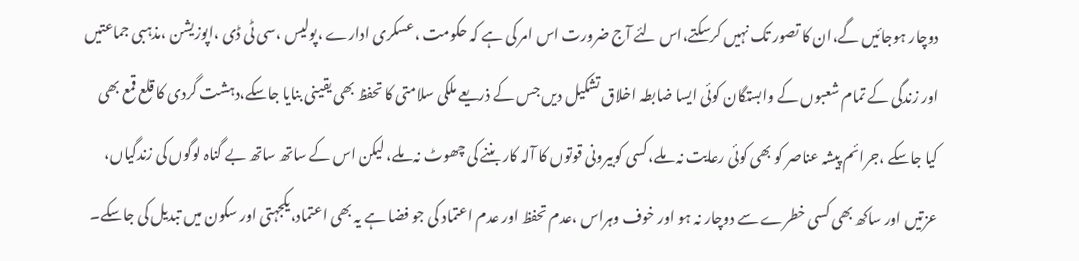دوچار ہوجائیں گے،ان کا تصور تک نہیں کرسکتے،اس لئے آج ضرورت اس امر کی ہے کہ حکومت ،عسکری ادارے ،پولیس ،سی ٹی ڈی ،اپوزیشن ،مذہبی جماعتیں اور زندگی کے تمام شعبوں کے وابستگان کوئی ایسا ضابطہ اخلاق تشکیل دیں جس کے ذریعے ملکی سلامتی کا تحفظ بھی یقینی بنایا جاسکے،دہشت گردی کا قلع قمع بھی کیا جاسکے ،جرائم پیشہ عناصر کو بھی کوئی رعایت نہ ملے،کسی کوبیرونی قوتوں کا آلہ کار بننے کی چھوٹ نہ ملے، لیکن اس کے ساتھ ساتھ بے گناہ لوگوں کی زندگیاں، عزتیں اور ساکھ بھی کسی خطرے سے دوچار نہ ہو اور خوف وہراس ،عدم تحفظ اور عدم اعتماد کی جو فضا ہے یہ بھی اعتماد،یکجہتی اور سکون میں تبدیل کی جاسکے۔